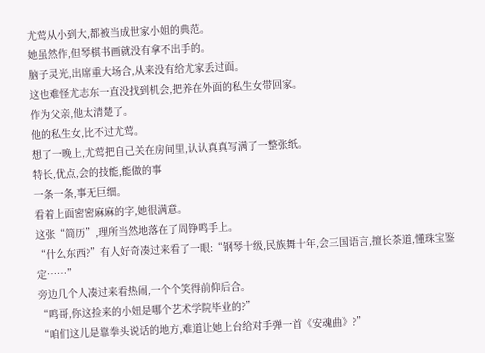尤莺从小到大,都被当成世家小姐的典范。
她虽然作,但琴棋书画就没有拿不出手的。
脑子灵光,出席重大场合,从来没有给尤家丢过面。
这也难怪尤志东一直没找到机会,把养在外面的私生女带回家。
作为父亲,他太清楚了。
他的私生女,比不过尤莺。
想了一晚上,尤莺把自己关在房间里,认认真真写满了一整张纸。
特长,优点,会的技能,能做的事
一条一条,事无巨细。
看着上面密密麻麻的字,她很满意。
这张“简历”,理所当然地落在了周铮鸣手上。
“什么东西?”有人好奇凑过来看了一眼:“钢琴十级,民族舞十年,会三国语言,擅长茶道,懂珠宝鉴定……”
旁边几个人凑过来看热闹,一个个笑得前仰后合。
“鸣哥,你这捡来的小妞是哪个艺术学院毕业的?”
“咱们这儿是靠拳头说话的地方,难道让她上台给对手弹一首《安魂曲》?”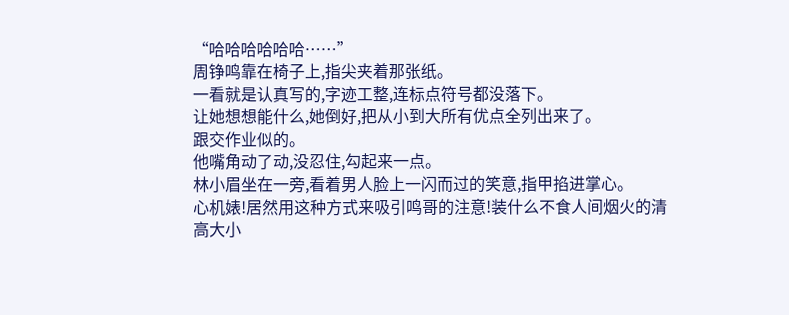“哈哈哈哈哈哈……”
周铮鸣靠在椅子上,指尖夹着那张纸。
一看就是认真写的,字迹工整,连标点符号都没落下。
让她想想能什么,她倒好,把从小到大所有优点全列出来了。
跟交作业似的。
他嘴角动了动,没忍住,勾起来一点。
林小眉坐在一旁,看着男人脸上一闪而过的笑意,指甲掐进掌心。
心机婊!居然用这种方式来吸引鸣哥的注意!装什么不食人间烟火的清高大小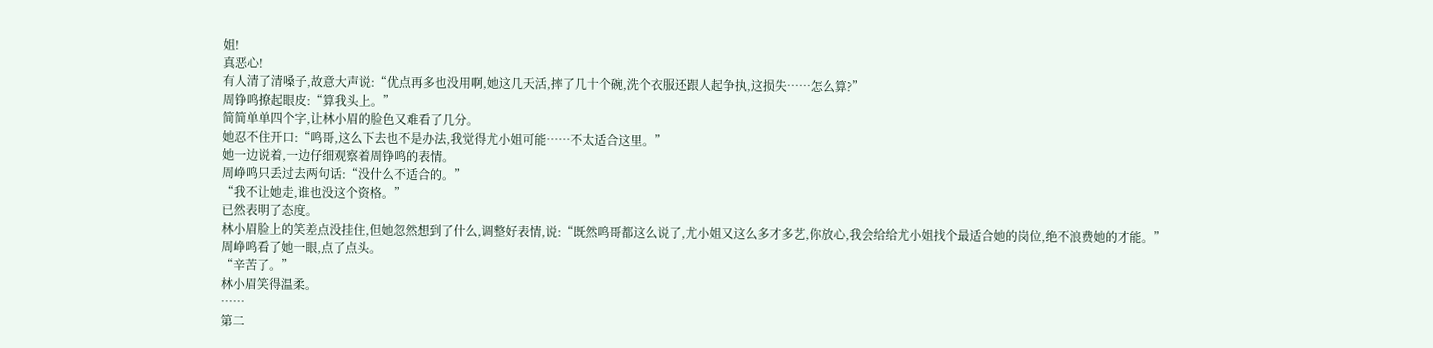姐!
真恶心!
有人清了清嗓子,故意大声说:“优点再多也没用啊,她这几天活,摔了几十个碗,洗个衣服还跟人起争执,这损失……怎么算?”
周铮鸣撩起眼皮:“算我头上。”
简简单单四个字,让林小眉的脸色又难看了几分。
她忍不住开口:“鸣哥,这么下去也不是办法,我觉得尤小姐可能……不太适合这里。”
她一边说着,一边仔细观察着周铮鸣的表情。
周峥鸣只丢过去两句话:“没什么不适合的。”
“我不让她走,谁也没这个资格。”
已然表明了态度。
林小眉脸上的笑差点没挂住,但她忽然想到了什么,调整好表情,说:“既然鸣哥都这么说了,尤小姐又这么多才多艺,你放心,我会给给尤小姐找个最适合她的岗位,绝不浪费她的才能。”
周峥鸣看了她一眼,点了点头。
“辛苦了。”
林小眉笑得温柔。
……
第二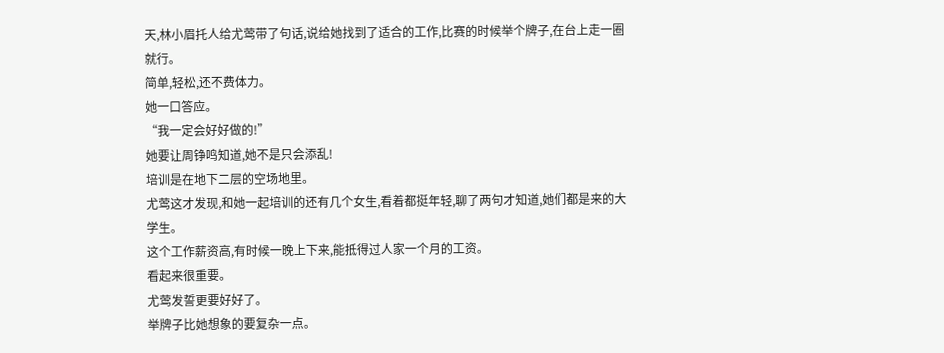天,林小眉托人给尤莺带了句话,说给她找到了适合的工作,比赛的时候举个牌子,在台上走一圈就行。
简单,轻松,还不费体力。
她一口答应。
“我一定会好好做的!”
她要让周铮鸣知道,她不是只会添乱!
培训是在地下二层的空场地里。
尤莺这才发现,和她一起培训的还有几个女生,看着都挺年轻,聊了两句才知道,她们都是来的大学生。
这个工作薪资高,有时候一晚上下来,能抵得过人家一个月的工资。
看起来很重要。
尤莺发誓更要好好了。
举牌子比她想象的要复杂一点。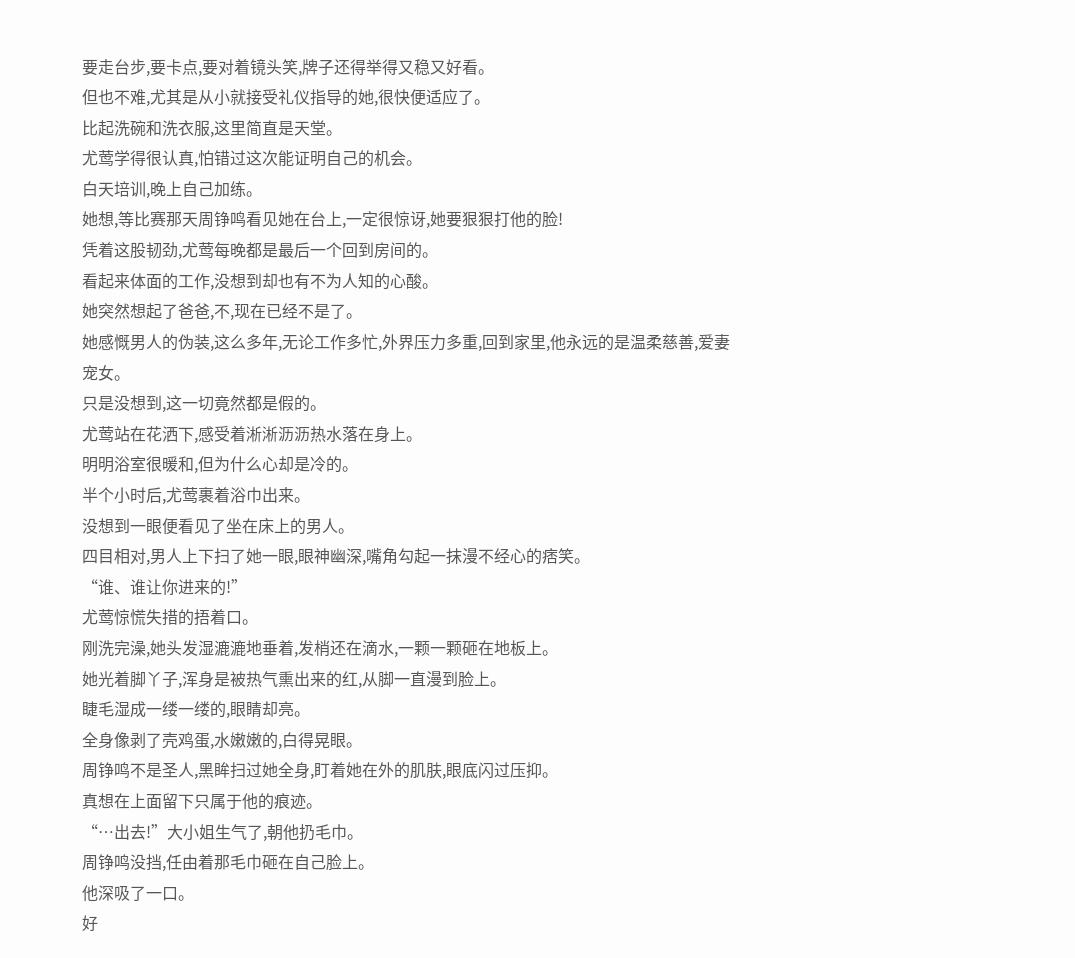要走台步,要卡点,要对着镜头笑,牌子还得举得又稳又好看。
但也不难,尤其是从小就接受礼仪指导的她,很快便适应了。
比起洗碗和洗衣服,这里简直是天堂。
尤莺学得很认真,怕错过这次能证明自己的机会。
白天培训,晚上自己加练。
她想,等比赛那天周铮鸣看见她在台上,一定很惊讶,她要狠狠打他的脸!
凭着这股韧劲,尤莺每晚都是最后一个回到房间的。
看起来体面的工作,没想到却也有不为人知的心酸。
她突然想起了爸爸,不,现在已经不是了。
她感慨男人的伪装,这么多年,无论工作多忙,外界压力多重,回到家里,他永远的是温柔慈善,爱妻宠女。
只是没想到,这一切竟然都是假的。
尤莺站在花洒下,感受着淅淅沥沥热水落在身上。
明明浴室很暖和,但为什么心却是冷的。
半个小时后,尤莺裹着浴巾出来。
没想到一眼便看见了坐在床上的男人。
四目相对,男人上下扫了她一眼,眼神幽深,嘴角勾起一抹漫不经心的痞笑。
“谁、谁让你进来的!”
尤莺惊慌失措的捂着口。
刚洗完澡,她头发湿漉漉地垂着,发梢还在滴水,一颗一颗砸在地板上。
她光着脚丫子,浑身是被热气熏出来的红,从脚一直漫到脸上。
睫毛湿成一缕一缕的,眼睛却亮。
全身像剥了壳鸡蛋,水嫩嫩的,白得晃眼。
周铮鸣不是圣人,黑眸扫过她全身,盯着她在外的肌肤,眼底闪过压抑。
真想在上面留下只属于他的痕迹。
“…出去!”大小姐生气了,朝他扔毛巾。
周铮鸣没挡,任由着那毛巾砸在自己脸上。
他深吸了一口。
好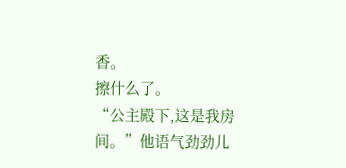香。
擦什么了。
“公主殿下,这是我房间。”他语气劲劲儿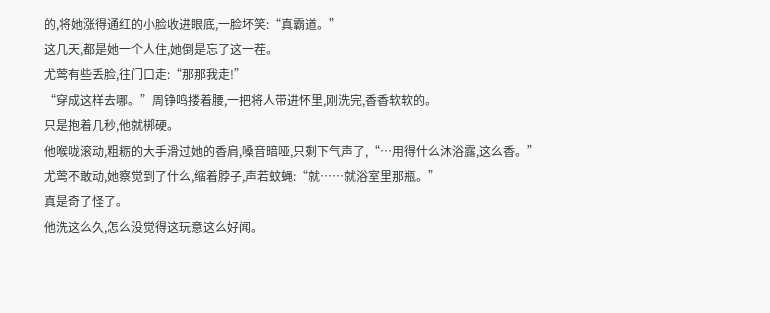的,将她涨得通红的小脸收进眼底,一脸坏笑:“真霸道。”
这几天,都是她一个人住,她倒是忘了这一茬。
尤莺有些丢脸,往门口走:“那那我走!”
“穿成这样去哪。”周铮鸣搂着腰,一把将人带进怀里,刚洗完,香香软软的。
只是抱着几秒,他就梆硬。
他喉咙滚动,粗粝的大手滑过她的香肩,嗓音暗哑,只剩下气声了,“…用得什么沐浴露,这么香。”
尤莺不敢动,她察觉到了什么,缩着脖子,声若蚊蝇:“就……就浴室里那瓶。”
真是奇了怪了。
他洗这么久,怎么没觉得这玩意这么好闻。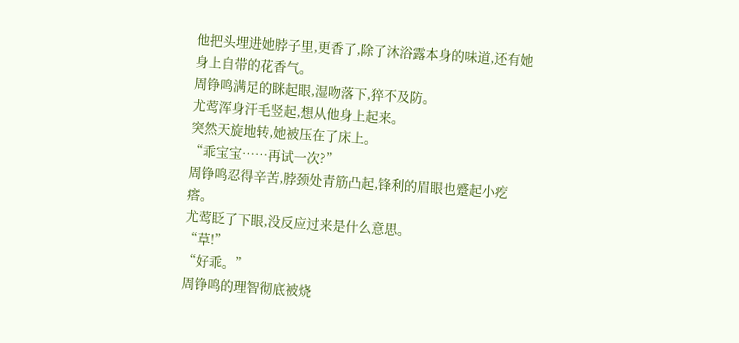他把头埋进她脖子里,更香了,除了沐浴露本身的味道,还有她身上自带的花香气。
周铮鸣满足的眯起眼,湿吻落下,猝不及防。
尤莺浑身汗毛竖起,想从他身上起来。
突然天旋地转,她被压在了床上。
“乖宝宝……再试一次?”
周铮鸣忍得辛苦,脖颈处青筋凸起,锋利的眉眼也蹙起小疙瘩。
尤莺眨了下眼,没反应过来是什么意思。
“草!”
“好乖。”
周铮鸣的理智彻底被烧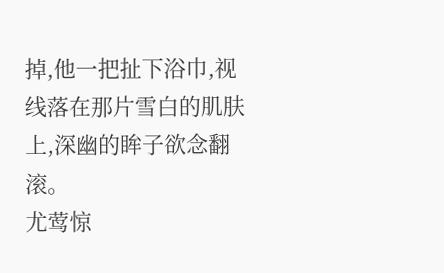掉,他一把扯下浴巾,视线落在那片雪白的肌肤上,深幽的眸子欲念翻滚。
尤莺惊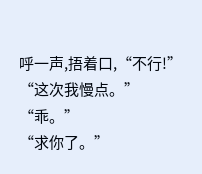呼一声,捂着口,“不行!”
“这次我慢点。”
“乖。”
“求你了。”